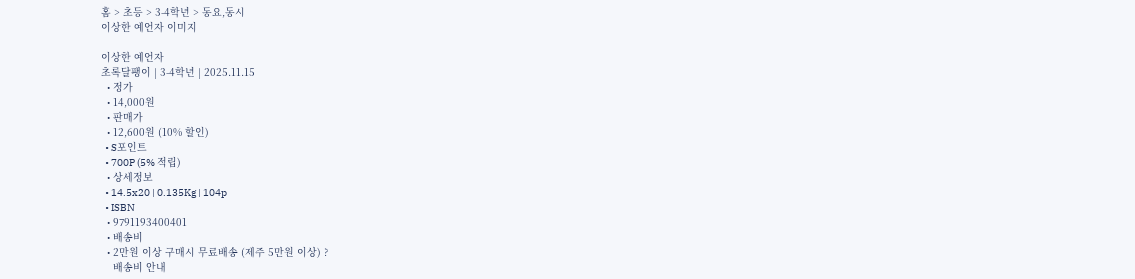홈 > 초등 > 3-4학년 > 동요,동시
이상한 예언자 이미지

이상한 예언자
초록달팽이 | 3-4학년 | 2025.11.15
  • 정가
  • 14,000원
  • 판매가
  • 12,600원 (10% 할인)
  • S포인트
  • 700P (5% 적립)
  • 상세정보
  • 14.5x20 | 0.135Kg | 104p
  • ISBN
  • 9791193400401
  • 배송비
  • 2만원 이상 구매시 무료배송 (제주 5만원 이상) ?
    배송비 안내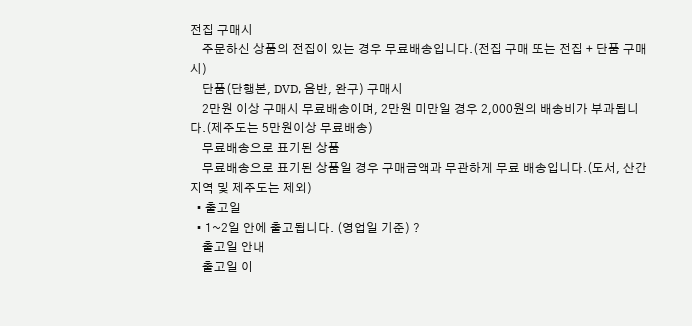전집 구매시
    주문하신 상품의 전집이 있는 경우 무료배송입니다.(전집 구매 또는 전집 + 단품 구매 시)
    단품(단행본, DVD, 음반, 완구) 구매시
    2만원 이상 구매시 무료배송이며, 2만원 미만일 경우 2,000원의 배송비가 부과됩니다.(제주도는 5만원이상 무료배송)
    무료배송으로 표기된 상품
    무료배송으로 표기된 상품일 경우 구매금액과 무관하게 무료 배송입니다.(도서, 산간지역 및 제주도는 제외)
  • 출고일
  • 1~2일 안에 출고됩니다. (영업일 기준) ?
    출고일 안내
    출고일 이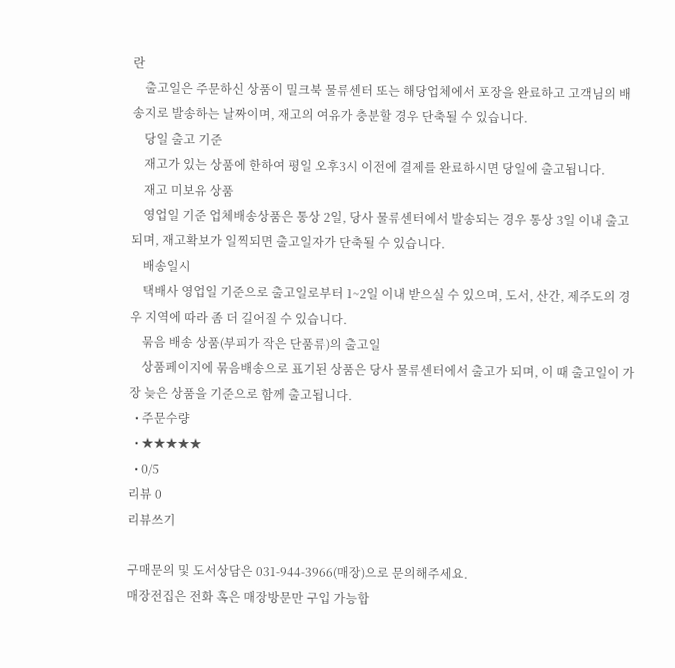란
    출고일은 주문하신 상품이 밀크북 물류센터 또는 해당업체에서 포장을 완료하고 고객님의 배송지로 발송하는 날짜이며, 재고의 여유가 충분할 경우 단축될 수 있습니다.
    당일 출고 기준
    재고가 있는 상품에 한하여 평일 오후3시 이전에 결제를 완료하시면 당일에 출고됩니다.
    재고 미보유 상품
    영업일 기준 업체배송상품은 통상 2일, 당사 물류센터에서 발송되는 경우 통상 3일 이내 출고되며, 재고확보가 일찍되면 출고일자가 단축될 수 있습니다.
    배송일시
    택배사 영업일 기준으로 출고일로부터 1~2일 이내 받으실 수 있으며, 도서, 산간, 제주도의 경우 지역에 따라 좀 더 길어질 수 있습니다.
    묶음 배송 상품(부피가 작은 단품류)의 출고일
    상품페이지에 묶음배송으로 표기된 상품은 당사 물류센터에서 출고가 되며, 이 때 출고일이 가장 늦은 상품을 기준으로 함께 출고됩니다.
  • 주문수량
  • ★★★★★
  • 0/5
리뷰 0
리뷰쓰기

구매문의 및 도서상담은 031-944-3966(매장)으로 문의해주세요.
매장전집은 전화 혹은 매장방문만 구입 가능합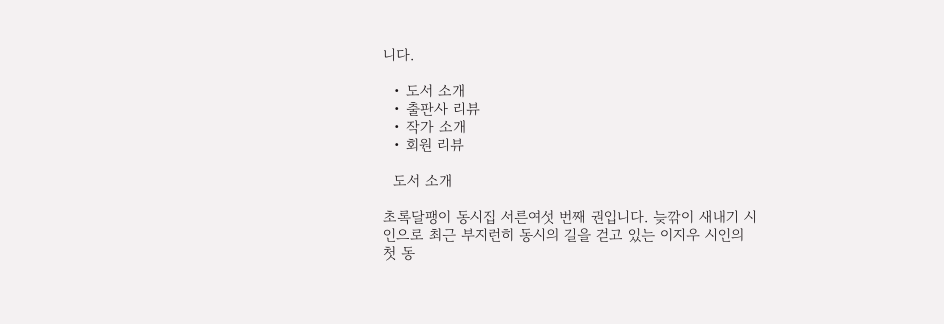니다.

  • 도서 소개
  • 출판사 리뷰
  • 작가 소개
  • 회원 리뷰

  도서 소개

초록달팽이 동시집 서른여섯 번째 권입니다. 늦깎이 새내기 시인으로 최근 부지런히 동시의 길을 걷고 있는 이지우 시인의 첫 동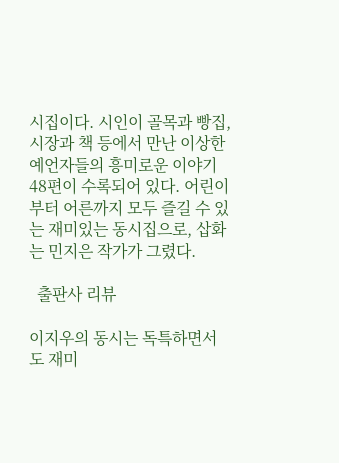시집이다. 시인이 골목과 빵집, 시장과 책 등에서 만난 이상한 예언자들의 흥미로운 이야기 48편이 수록되어 있다. 어린이부터 어른까지 모두 즐길 수 있는 재미있는 동시집으로, 삽화는 민지은 작가가 그렸다.

  출판사 리뷰

이지우의 동시는 독특하면서도 재미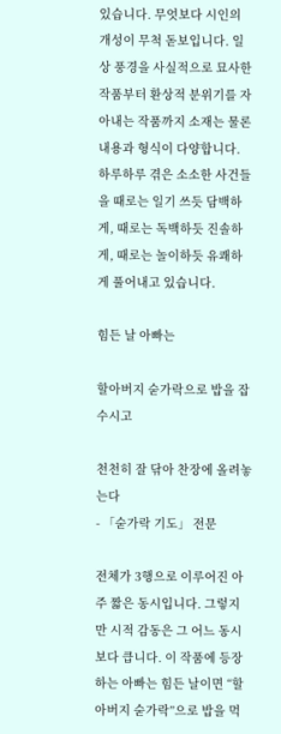있습니다. 무엇보다 시인의 개성이 무척 돋보입니다. 일상 풍경을 사실적으로 묘사한 작품부터 환상적 분위기를 자아내는 작품까지 소재는 물론 내용과 형식이 다양합니다. 하루하루 겪은 소소한 사건들을 때로는 일기 쓰듯 담백하게, 때로는 독백하듯 진솔하게, 때로는 놀이하듯 유쾌하게 풀어내고 있습니다.

힘든 날 아빠는

할아버지 숟가락으로 밥을 잡수시고

천천히 잘 닦아 찬장에 올려놓는다
- 「숟가락 기도」 전문

전체가 3행으로 이루어진 아주 짧은 동시입니다. 그렇지만 시적 감동은 그 어느 동시보다 큽니다. 이 작품에 등장하는 아빠는 힘든 날이면 “할아버지 숟가락”으로 밥을 먹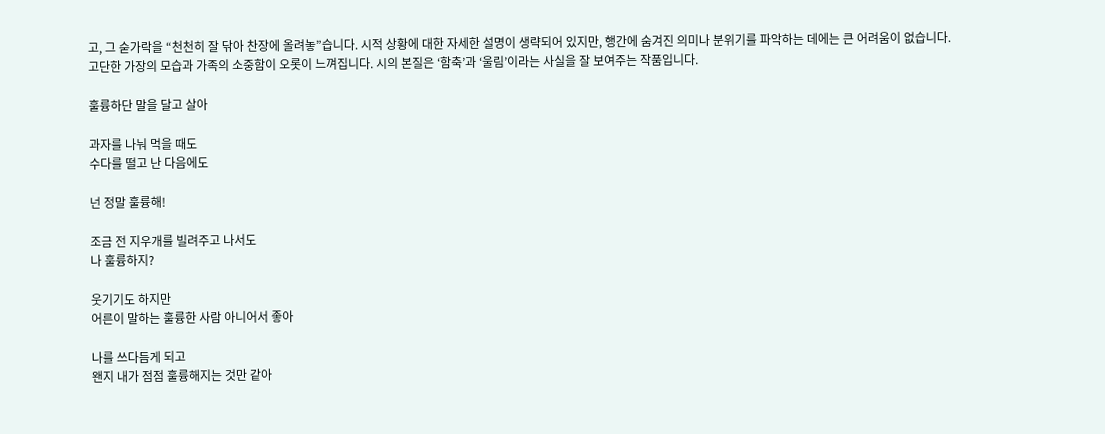고, 그 숟가락을 “천천히 잘 닦아 찬장에 올려놓”습니다. 시적 상황에 대한 자세한 설명이 생략되어 있지만, 행간에 숨겨진 의미나 분위기를 파악하는 데에는 큰 어려움이 없습니다. 고단한 가장의 모습과 가족의 소중함이 오롯이 느껴집니다. 시의 본질은 ‘함축’과 ‘울림’이라는 사실을 잘 보여주는 작품입니다.

훌륭하단 말을 달고 살아

과자를 나눠 먹을 때도
수다를 떨고 난 다음에도

넌 정말 훌륭해!

조금 전 지우개를 빌려주고 나서도
나 훌륭하지?

웃기기도 하지만
어른이 말하는 훌륭한 사람 아니어서 좋아

나를 쓰다듬게 되고
왠지 내가 점점 훌륭해지는 것만 같아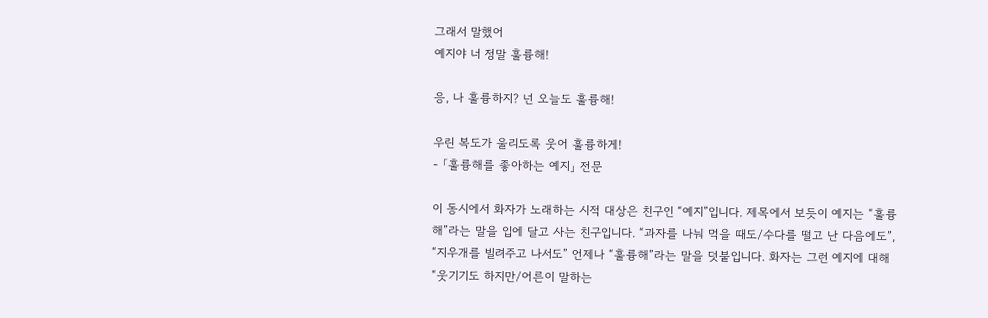그래서 말했어
예지야 너 정말 훌륭해!

응, 나 훌륭하지? 넌 오늘도 훌륭해!

우린 복도가 울리도록 웃어 훌륭하게!
- 「훌륭해를 좋아하는 예지」 전문

이 동시에서 화자가 노래하는 시적 대상은 친구인 “예지”입니다. 제목에서 보듯이 예지는 “훌륭해”라는 말을 입에 달고 사는 친구입니다. “과자를 나눠 먹을 때도/수다를 떨고 난 다음에도”, “지우개를 빌려주고 나서도” 언제나 “훌륭해”라는 말을 덧붙입니다. 화자는 그런 예지에 대해 “웃기기도 하지만/어른이 말하는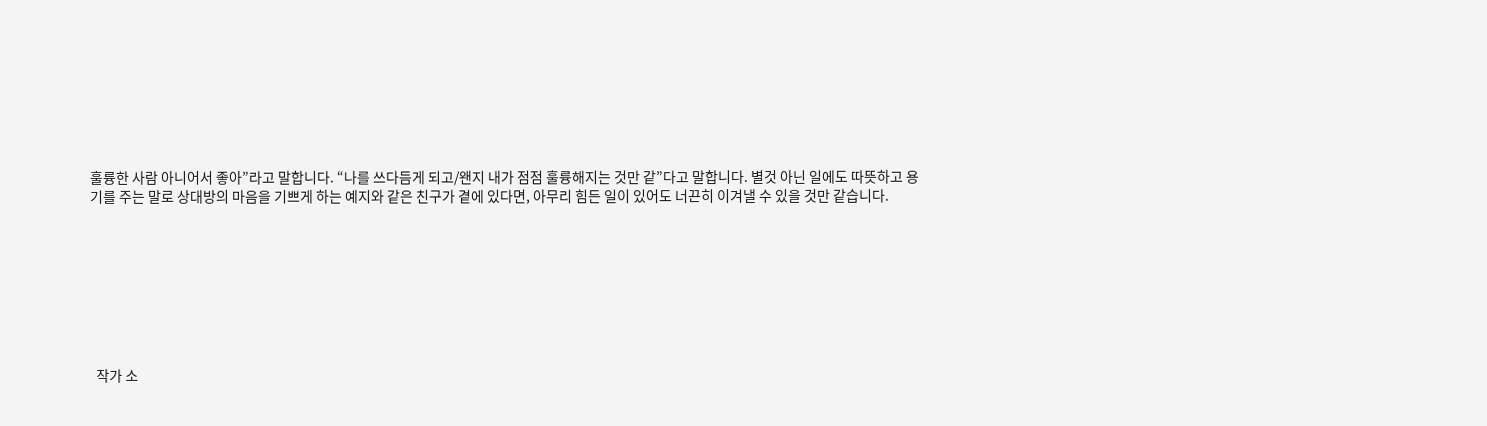훌륭한 사람 아니어서 좋아”라고 말합니다. “나를 쓰다듬게 되고/왠지 내가 점점 훌륭해지는 것만 같”다고 말합니다. 별것 아닌 일에도 따뜻하고 용기를 주는 말로 상대방의 마음을 기쁘게 하는 예지와 같은 친구가 곁에 있다면, 아무리 힘든 일이 있어도 너끈히 이겨낼 수 있을 것만 같습니다.








  작가 소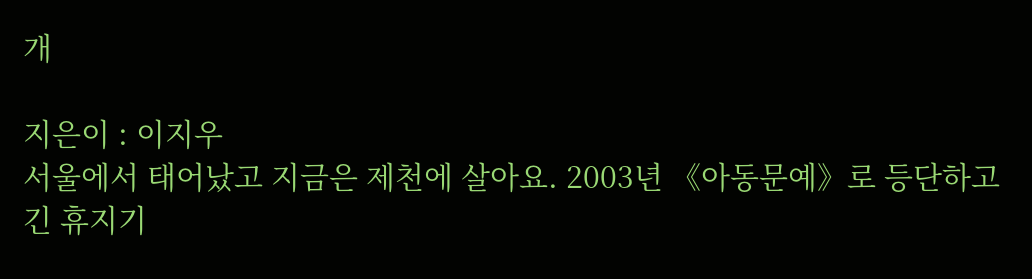개

지은이 : 이지우
서울에서 태어났고 지금은 제천에 살아요. 2003년 《아동문예》로 등단하고 긴 휴지기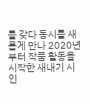를 갖다 동시를 새롭게 만나 2020년부터 작품 활동을 시작한 새내기 시인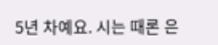5년 차예요. 시는 때론 은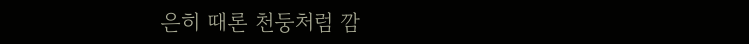은히 때론 천둥처럼 깜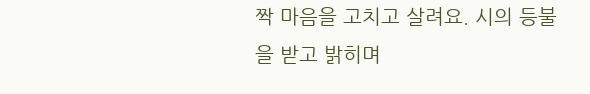짝 마음을 고치고 살려요. 시의 등불을 받고 밝히며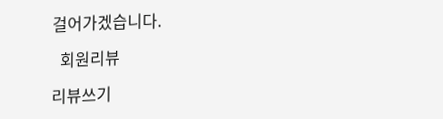걸어가겠습니다.

  회원리뷰

리뷰쓰기